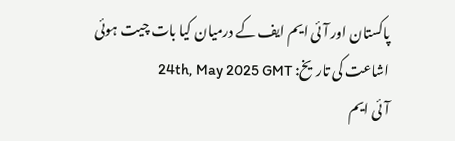پاکستان اور آئی ایم ایف کے درمیان کیا بات چیت ہوئی
اشاعت کی تاریخ: 24th, May 2025 GMT
آئی ایم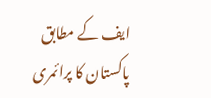ایف کے مطابق پاکستان کا پرائمری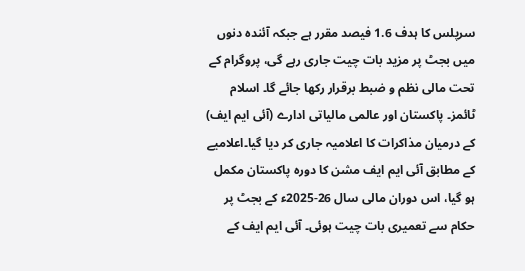سرپلس کا ہدف 1.6 فیصد مقرر ہے جبکہ آئندہ دنوں میں بجٹ پر مزید بات چیت جاری رہے گی، پروگرام کے تحت مالی نظم و ضبط برقرار رکھا جائے گا۔ اسلام ٹائمز۔ پاکستان اور عالمی مالیاتی ادارے (آئی ایم ایف) کے درمیان مذاکرات کا اعلامیہ جاری کر دیا گیا۔اعلامیے کے مطابق آئی ایم ایف مشن کا دورہ پاکستان مکمل ہو گیا، اس دوران مالی سال 26-2025ء کے بجٹ پر حکام سے تعمیری بات چیت ہوئی۔ آئی ایم ایف کے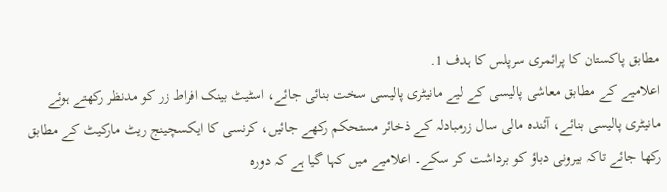مطابق پاکستان کا پرائمری سرپلس کا ہدف 1.
اعلامیے کے مطابق معاشی پالیسی کے لیے مانیٹری پالیسی سخت بنائی جائے، اسٹیٹ بینک افراط زر کو مدنظر رکھتے ہوئے مانیٹری پالیسی بنائے، آئندہ مالی سال زرمبادلہ کے ذخائر مستحکم رکھے جائیں، کرنسی کا ایکسچینج ریٹ مارکیٹ کے مطابق رکھا جائے تاکہ بیرونی دباؤ کو برداشت کر سکے۔ اعلامیے میں کہا گیا ہے کہ دورہ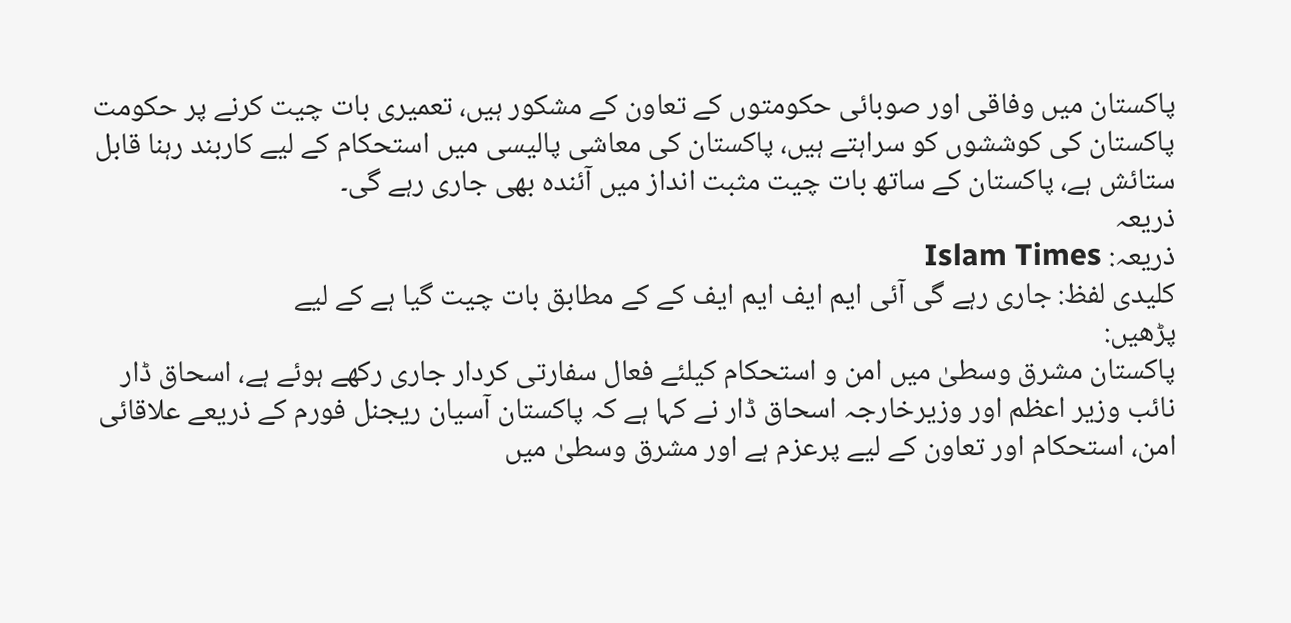پاکستان میں وفاقی اور صوبائی حکومتوں کے تعاون کے مشکور ہیں، تعمیری بات چیت کرنے پر حکومت پاکستان کی کوششوں کو سراہتے ہیں، پاکستان کی معاشی پالیسی میں استحکام کے لیے کاربند رہنا قابل ستائش ہے، پاکستان کے ساتھ بات چیت مثبت انداز میں آئندہ بھی جاری رہے گی۔
ذریعہ
ذریعہ: Islam Times
کلیدی لفظ: جاری رہے گی آئی ایم ایف ایم ایف کے کے مطابق بات چیت گیا ہے کے لیے
پڑھیں:
پاکستان مشرق وسطیٰ میں امن و استحکام کیلئے فعال سفارتی کردار جاری رکھے ہوئے ہے، اسحاق ڈار
نائب وزیر اعظم اور وزیرخارجہ اسحاق ڈار نے کہا ہے کہ پاکستان آسیان ریجنل فورم کے ذریعے علاقائی امن، استحکام اور تعاون کے لیے پرعزم ہے اور مشرق وسطیٰ میں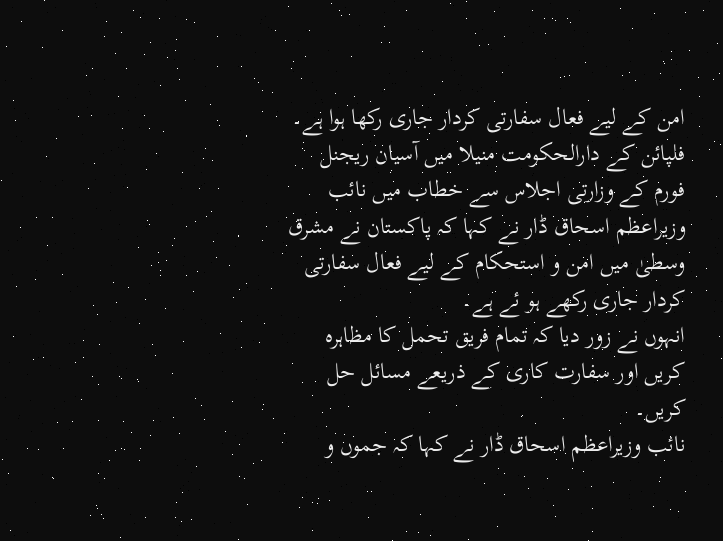امن کے لیے فعال سفارتی کردار جاری رکھا ہوا ہے۔
فلپائن کے دارالحکومت منیلا میں آسیان ریجنل فورم کے وزارتی اجلاس سے خطاب میں نائب وزیراعظم اسحاق ڈار نے کہا کہ پاکستان نے مشرق وسطیٰ میں امن و استحکام کے لیے فعال سفارتی کردار جاری رکھے ہو ئے ہے۔
انہوں نے زور دیا کہ تمام فریق تحمل کا مظاہرہ کریں اور سفارت کاری کے ذریعے مسائل حل کریں۔
نائب وزیراعظم اسحاق ڈار نے کہا کہ جموں و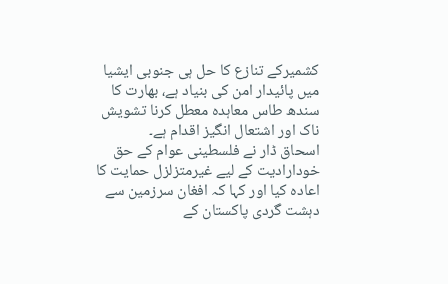کشمیرکے تنازع کا حل ہی جنوبی ایشیا میں پائیدار امن کی بنیاد ہے، بھارت کا سندھ طاس معاہدہ معطل کرنا تشویش ناک اور اشتعال انگیز اقدام ہے۔
اسحاق ڈار نے فلسطینی عوام کے حق خودارادیت کے لیے غیرمتزلزل حمایت کا اعادہ کیا اور کہا کہ افغان سرزمین سے دہشت گردی پاکستان کے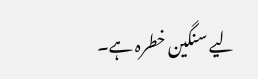لیے سنگین خطرہ ہے۔